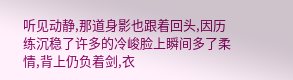听见动静,那道身影也跟着回头,因历练沉稳了许多的冷峻脸上瞬间多了柔情,背上仍负着剑,衣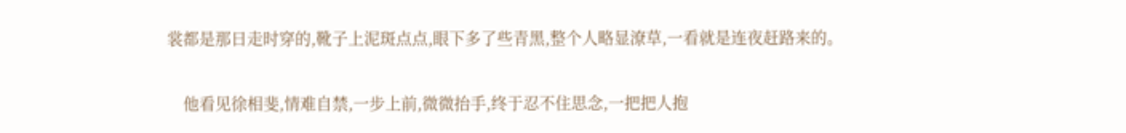裳都是那日走时穿的,靴子上泥斑点点,眼下多了些青黑,整个人略显潦草,一看就是连夜赶路来的。

    他看见徐相斐,情难自禁,一步上前,微微抬手,终于忍不住思念,一把把人抱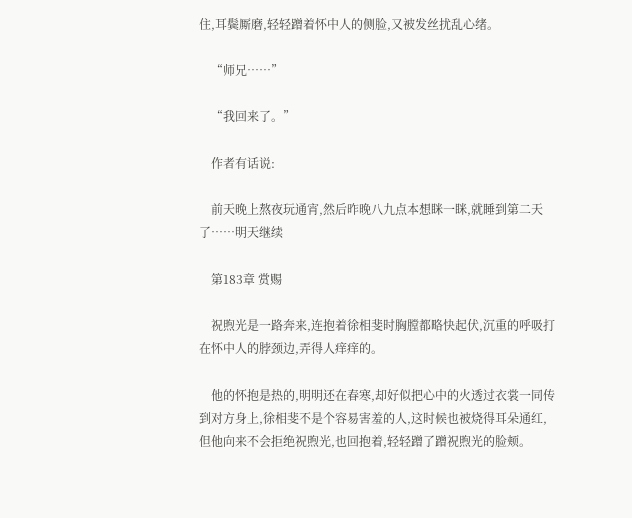住,耳鬓厮磨,轻轻蹭着怀中人的侧脸,又被发丝扰乱心绪。

    “师兄……”

    “我回来了。”

    作者有话说:

    前天晚上熬夜玩通宵,然后昨晚八九点本想眯一眯,就睡到第二天了……明天继续

    第183章 赏赐

    祝煦光是一路奔来,连抱着徐相斐时胸膛都略快起伏,沉重的呼吸打在怀中人的脖颈边,弄得人痒痒的。

    他的怀抱是热的,明明还在春寒,却好似把心中的火透过衣裳一同传到对方身上,徐相斐不是个容易害羞的人,这时候也被烧得耳朵通红,但他向来不会拒绝祝煦光,也回抱着,轻轻蹭了蹭祝煦光的脸颊。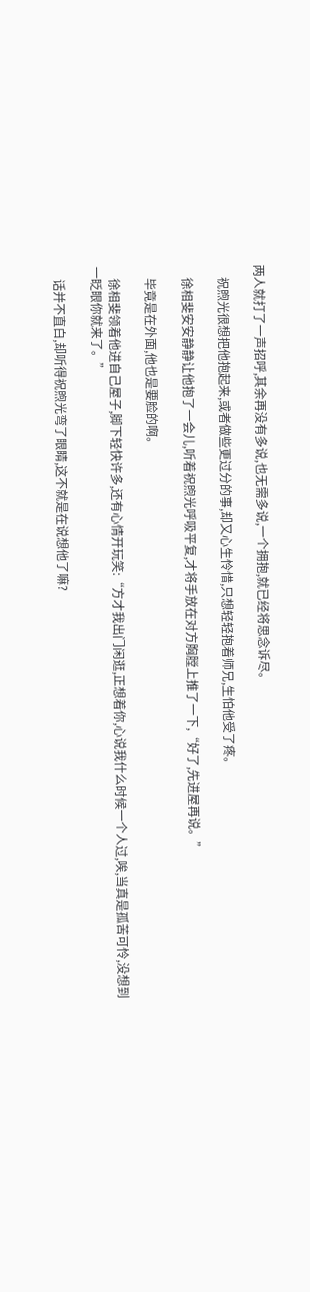两人就打了一声招呼,其余再没有多说,也无需多说,一个拥抱,就已经将思念诉尽。

    祝煦光很想把他抱起来,或者做些更过分的事,却又心生怜惜,只想轻轻抱着师兄,生怕他受了疼。

    徐相斐安安静静让他抱了一会儿,听着祝煦光呼吸平复,才将手放在对方胸膛上推了一下,“好了,先进屋再说。”

    毕竟是在外面,他也是要脸的啊。

    徐相斐领着他进自己屋子,脚下轻快许多,还有心情开玩笑:“方才我出门闲逛,正想着你,心说我什么时候一个人过,唉,当真是孤苦可怜,没想到一眨眼你就来了。”

    话并不直白,却听得祝煦光弯了眼睛,这不就是在说想他了嘛?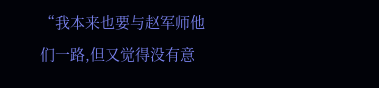“我本来也要与赵军师他们一路,但又觉得没有意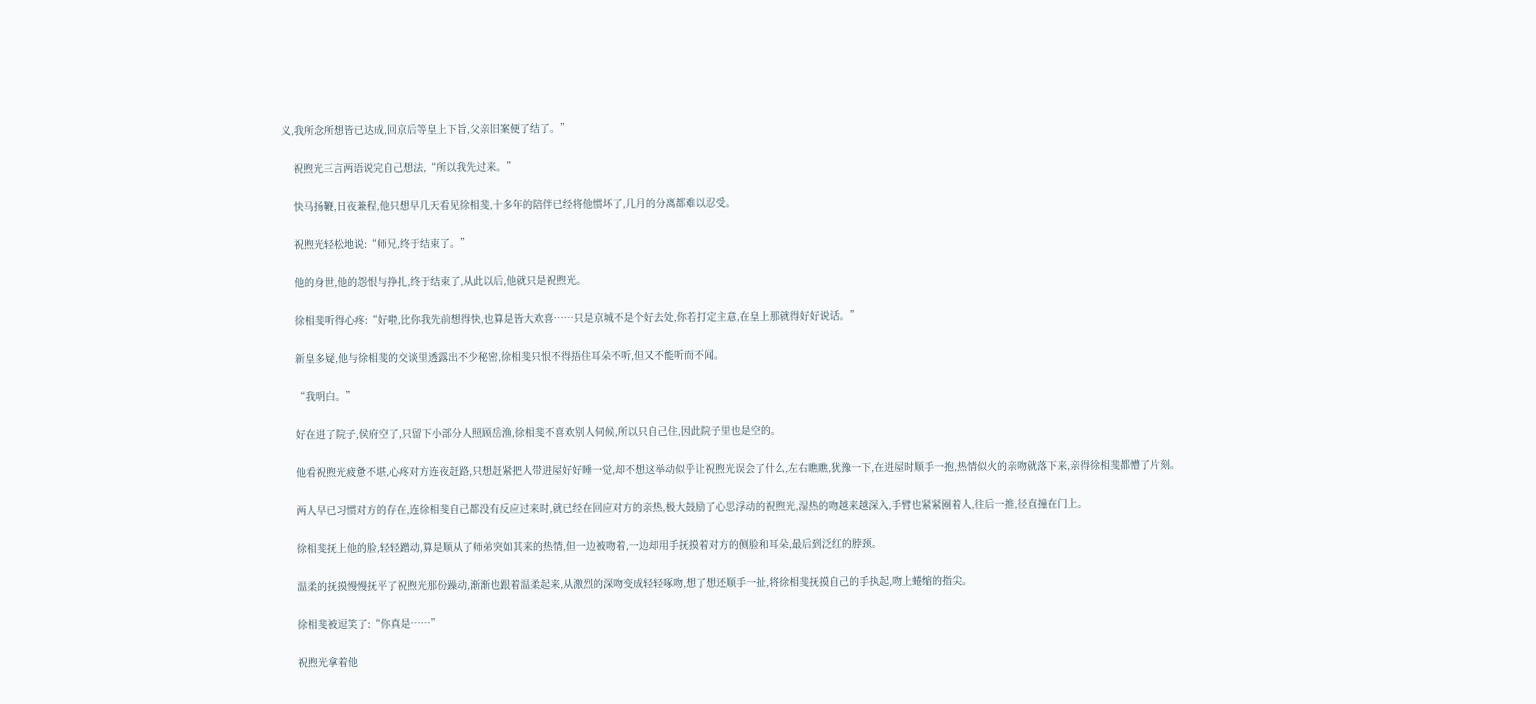义,我所念所想皆已达成,回京后等皇上下旨,父亲旧案便了结了。”

    祝煦光三言两语说完自己想法,“所以我先过来。”

    快马扬鞭,日夜兼程,他只想早几天看见徐相斐,十多年的陪伴已经将他惯坏了,几月的分离都难以忍受。

    祝煦光轻松地说:“师兄,终于结束了。”

    他的身世,他的怨恨与挣扎,终于结束了,从此以后,他就只是祝煦光。

    徐相斐听得心疼:“好啦,比你我先前想得快,也算是皆大欢喜……只是京城不是个好去处,你若打定主意,在皇上那就得好好说话。”

    新皇多疑,他与徐相斐的交谈里透露出不少秘密,徐相斐只恨不得捂住耳朵不听,但又不能听而不闻。

    “我明白。”

    好在进了院子,侯府空了,只留下小部分人照顾岳渔,徐相斐不喜欢别人伺候,所以只自己住,因此院子里也是空的。

    他看祝煦光疲惫不堪,心疼对方连夜赶路,只想赶紧把人带进屋好好睡一觉,却不想这举动似乎让祝煦光误会了什么,左右瞧瞧,犹豫一下,在进屋时顺手一抱,热情似火的亲吻就落下来,亲得徐相斐都懵了片刻。

    两人早已习惯对方的存在,连徐相斐自己都没有反应过来时,就已经在回应对方的亲热,极大鼓励了心思浮动的祝煦光,湿热的吻越来越深入,手臂也紧紧圈着人,往后一推,径直撞在门上。

    徐相斐抚上他的脸,轻轻蹭动,算是顺从了师弟突如其来的热情,但一边被吻着,一边却用手抚摸着对方的侧脸和耳朵,最后到泛红的脖颈。

    温柔的抚摸慢慢抚平了祝煦光那份躁动,渐渐也跟着温柔起来,从激烈的深吻变成轻轻啄吻,想了想还顺手一扯,将徐相斐抚摸自己的手执起,吻上蜷缩的指尖。

    徐相斐被逗笑了:“你真是……”

    祝煦光拿着他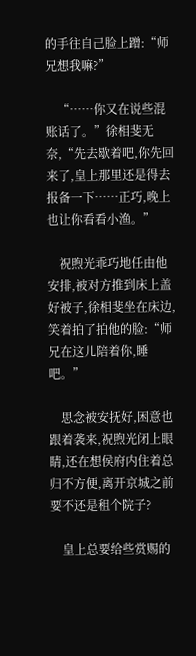的手往自己脸上蹭:“师兄想我嘛?”

    “……你又在说些混账话了。”徐相斐无奈,“先去歇着吧,你先回来了,皇上那里还是得去报备一下……正巧,晚上也让你看看小渔。”

    祝煦光乖巧地任由他安排,被对方推到床上盖好被子,徐相斐坐在床边,笑着拍了拍他的脸:“师兄在这儿陪着你,睡吧。”

    思念被安抚好,困意也跟着袭来,祝煦光闭上眼睛,还在想侯府内住着总归不方便,离开京城之前要不还是租个院子?

    皇上总要给些赏赐的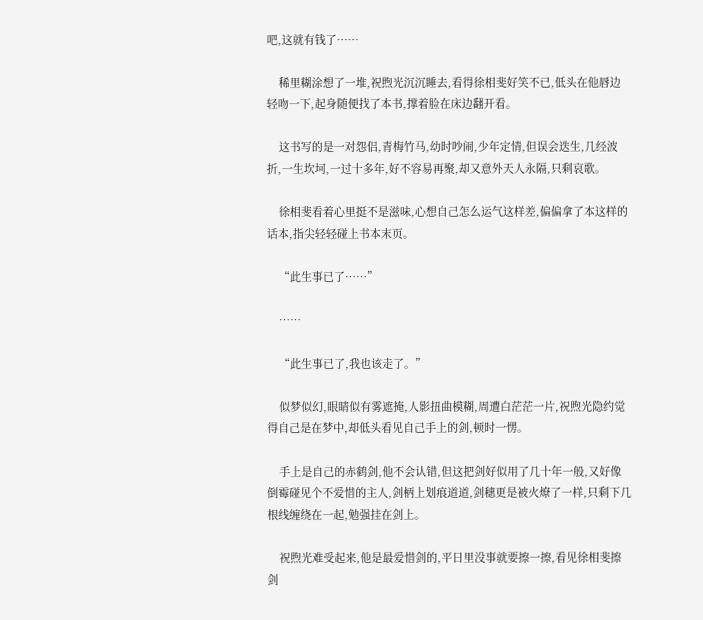吧,这就有钱了……

    稀里糊涂想了一堆,祝煦光沉沉睡去,看得徐相斐好笑不已,低头在他唇边轻吻一下,起身随便找了本书,撑着脸在床边翻开看。

    这书写的是一对怨侣,青梅竹马,幼时吵闹,少年定情,但误会迭生,几经波折,一生坎坷,一过十多年,好不容易再聚,却又意外天人永隔,只剩哀歌。

    徐相斐看着心里挺不是滋味,心想自己怎么运气这样差,偏偏拿了本这样的话本,指尖轻轻碰上书本末页。

    “此生事已了……”

    ……

    “此生事已了,我也该走了。”

    似梦似幻,眼睛似有雾遮掩,人影扭曲模糊,周遭白茫茫一片,祝煦光隐约觉得自己是在梦中,却低头看见自己手上的剑,顿时一愣。

    手上是自己的赤鹤剑,他不会认错,但这把剑好似用了几十年一般,又好像倒霉碰见个不爱惜的主人,剑柄上划痕道道,剑穗更是被火燎了一样,只剩下几根线缠绕在一起,勉强挂在剑上。

    祝煦光难受起来,他是最爱惜剑的,平日里没事就要擦一擦,看见徐相斐擦剑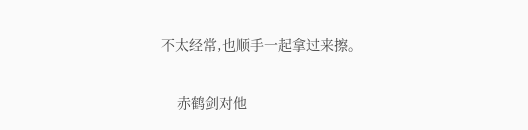不太经常,也顺手一起拿过来擦。

    赤鹤剑对他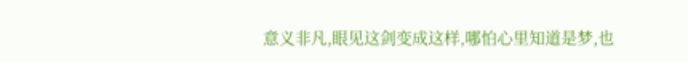意义非凡,眼见这剑变成这样,哪怕心里知道是梦,也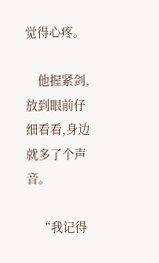觉得心疼。

    他握紧剑,放到眼前仔细看看,身边就多了个声音。

    “我记得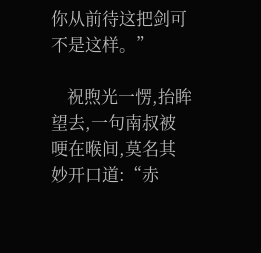你从前待这把剑可不是这样。”

    祝煦光一愣,抬眸望去,一句南叔被哽在喉间,莫名其妙开口道:“赤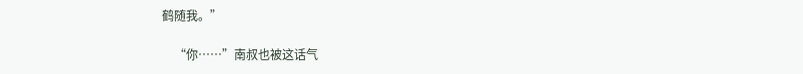鹤随我。”

    “你……”南叔也被这话气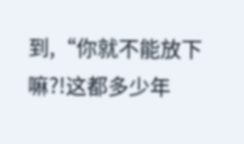到,“你就不能放下嘛?!这都多少年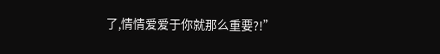了,情情爱爱于你就那么重要?!”